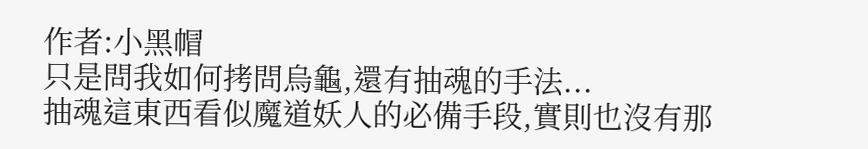作者:小黑帽
只是問我如何拷問烏龜,還有抽魂的手法...
抽魂這東西看似魔道妖人的必備手段,實則也沒有那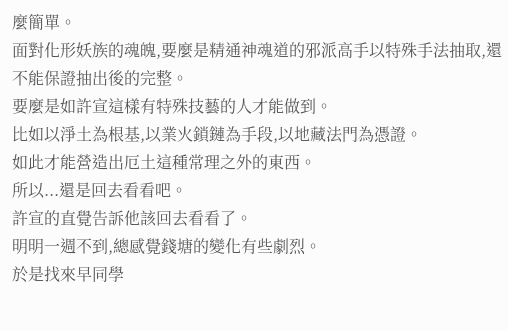麼簡單。
面對化形妖族的魂魄,要麼是精通神魂道的邪派高手以特殊手法抽取,還不能保證抽出後的完整。
要麼是如許宣這樣有特殊技藝的人才能做到。
比如以淨土為根基,以業火鎖鏈為手段,以地藏法門為憑證。
如此才能營造出厄土這種常理之外的東西。
所以...還是回去看看吧。
許宣的直覺告訴他該回去看看了。
明明一週不到,總感覺錢塘的變化有些劇烈。
於是找來早同學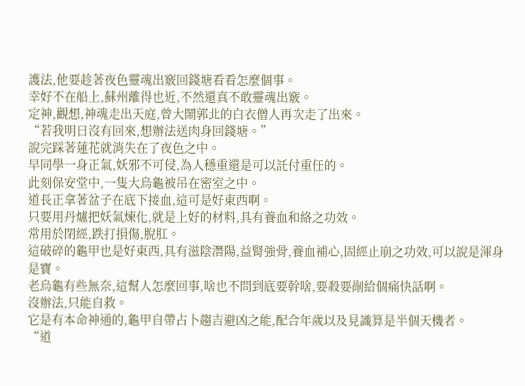護法,他要趁著夜色靈魂出竅回錢塘看看怎麼個事。
幸好不在船上,蘇州離得也近,不然還真不敢靈魂出竅。
定神,觀想,神魂走出天庭,曾大鬧郭北的白衣僧人再次走了出來。
“若我明日沒有回來,想辦法送肉身回錢塘。”
說完踩著蓮花就消失在了夜色之中。
早同學一身正氣,妖邪不可侵,為人穩重還是可以託付重任的。
此刻保安堂中,一隻大烏龜被吊在密室之中。
道長正拿著盆子在底下接血,這可是好東西啊。
只要用丹爐把妖氣煉化,就是上好的材料,具有養血和絡之功效。
常用於閉經,跌打損傷,脫肛。
這破碎的龜甲也是好東西,具有滋陰潛陽,益腎強骨,養血補心,固經止崩之功效,可以說是渾身是寶。
老烏龜有些無奈,這幫人怎麼回事,啥也不問到底要幹啥,要殺要剮給個痛快話啊。
沒辦法,只能自救。
它是有本命神通的,龜甲自帶占卜趨吉避凶之能,配合年歲以及見識算是半個天機者。
“道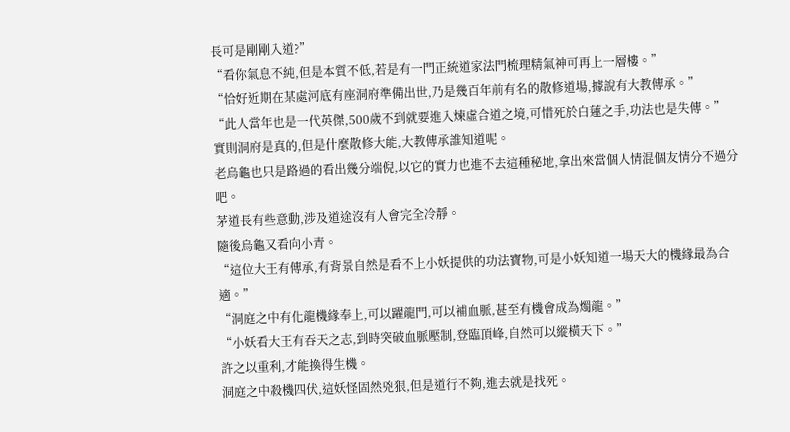長可是剛剛入道?”
“看你氣息不純,但是本質不低,若是有一門正統道家法門梳理精氣神可再上一層樓。”
“恰好近期在某處河底有座洞府準備出世,乃是幾百年前有名的散修道場,據說有大教傳承。”
“此人當年也是一代英傑,500歲不到就要進入煉虛合道之境,可惜死於白蓮之手,功法也是失傳。”
實則洞府是真的,但是什麼散修大能,大教傳承誰知道呢。
老烏龜也只是路過的看出幾分端倪,以它的實力也進不去這種秘地,拿出來當個人情混個友情分不過分吧。
茅道長有些意動,涉及道途沒有人會完全冷靜。
隨後烏龜又看向小青。
“這位大王有傳承,有背景自然是看不上小妖提供的功法寶物,可是小妖知道一場天大的機緣最為合適。”
“洞庭之中有化龍機緣奉上,可以躍龍門,可以補血脈,甚至有機會成為燭龍。”
“小妖看大王有吞天之志,到時突破血脈壓制,登臨頂峰,自然可以縱橫天下。”
許之以重利,才能換得生機。
洞庭之中殺機四伏,這妖怪固然兇狠,但是道行不夠,進去就是找死。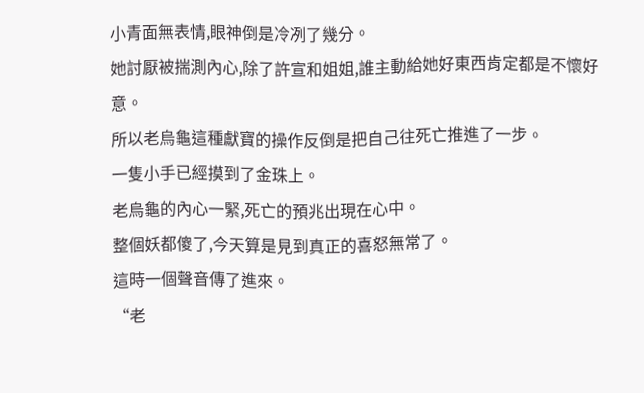小青面無表情,眼神倒是冷冽了幾分。
她討厭被揣測內心,除了許宣和姐姐,誰主動給她好東西肯定都是不懷好意。
所以老烏龜這種獻寶的操作反倒是把自己往死亡推進了一步。
一隻小手已經摸到了金珠上。
老烏龜的內心一緊,死亡的預兆出現在心中。
整個妖都傻了,今天算是見到真正的喜怒無常了。
這時一個聲音傳了進來。
“老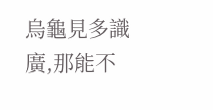烏龜見多識廣,那能不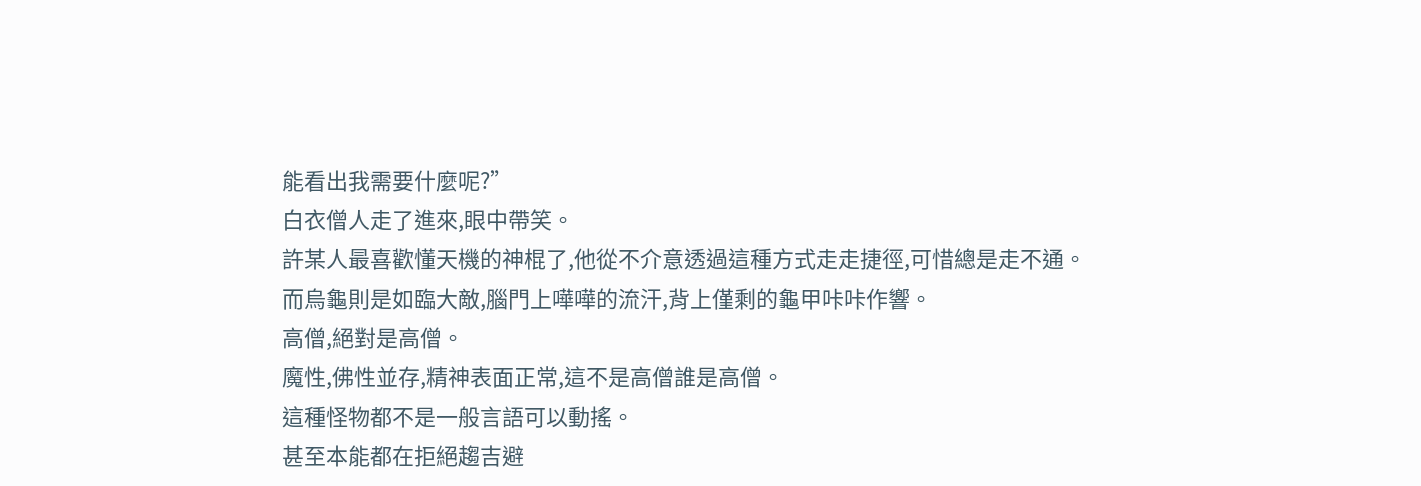能看出我需要什麼呢?”
白衣僧人走了進來,眼中帶笑。
許某人最喜歡懂天機的神棍了,他從不介意透過這種方式走走捷徑,可惜總是走不通。
而烏龜則是如臨大敵,腦門上嘩嘩的流汗,背上僅剩的龜甲咔咔作響。
高僧,絕對是高僧。
魔性,佛性並存,精神表面正常,這不是高僧誰是高僧。
這種怪物都不是一般言語可以動搖。
甚至本能都在拒絕趨吉避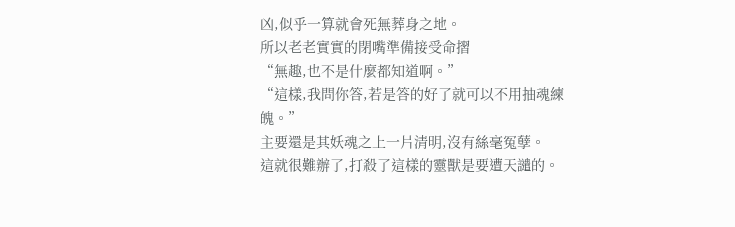凶,似乎一算就會死無葬身之地。
所以老老實實的閉嘴準備接受命摺
“無趣,也不是什麼都知道啊。”
“這樣,我問你答,若是答的好了就可以不用抽魂練魄。”
主要還是其妖魂之上一片清明,沒有絲毫冤孽。
這就很難辦了,打殺了這樣的靈獸是要遭天譴的。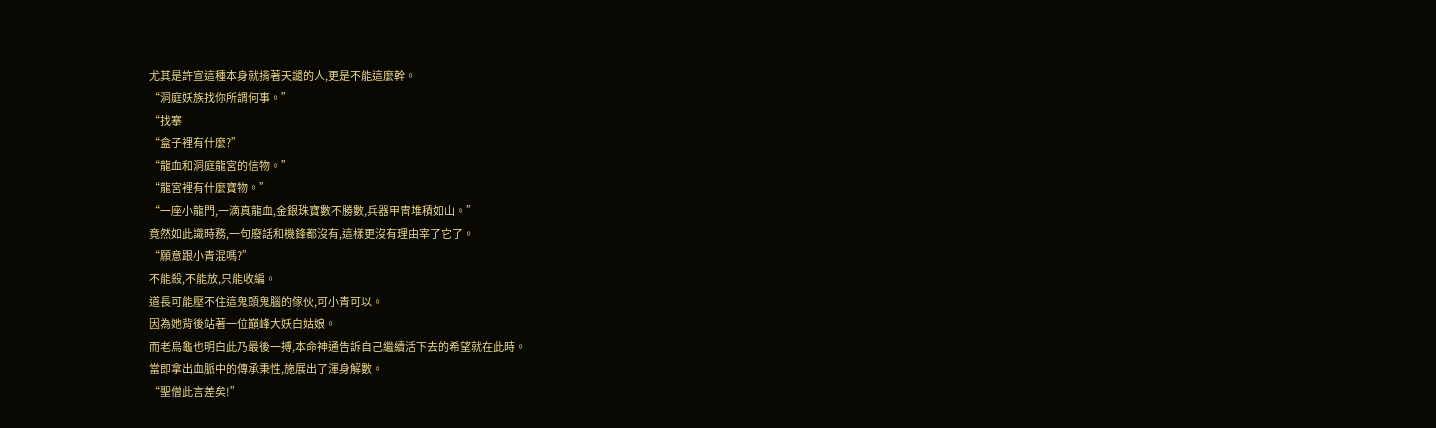尤其是許宣這種本身就揹著天譴的人,更是不能這麼幹。
“洞庭妖族找你所謂何事。”
“找搴
“盒子裡有什麼?”
“龍血和洞庭龍宮的信物。”
“龍宮裡有什麼寶物。”
“一座小龍門,一滴真龍血,金銀珠寶數不勝數,兵器甲冑堆積如山。”
竟然如此識時務,一句廢話和機鋒都沒有,這樣更沒有理由宰了它了。
“願意跟小青混嗎?”
不能殺,不能放,只能收編。
道長可能壓不住這鬼頭鬼腦的傢伙,可小青可以。
因為她背後站著一位巔峰大妖白姑娘。
而老烏龜也明白此乃最後一搏,本命神通告訴自己繼續活下去的希望就在此時。
當即拿出血脈中的傳承秉性,施展出了渾身解數。
“聖僧此言差矣!”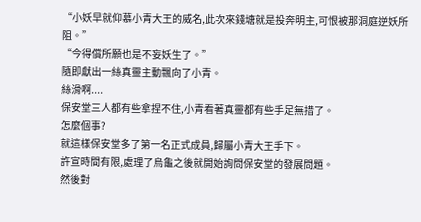“小妖早就仰慕小青大王的威名,此次來錢塘就是投奔明主,可恨被那洞庭逆妖所阻。”
“今得償所願也是不妄妖生了。”
隨即獻出一絲真靈主動飄向了小青。
絲滑啊....
保安堂三人都有些拿捏不住,小青看著真靈都有些手足無措了。
怎麼個事?
就這樣保安堂多了第一名正式成員,歸屬小青大王手下。
許宣時間有限,處理了烏龜之後就開始詢問保安堂的發展問題。
然後對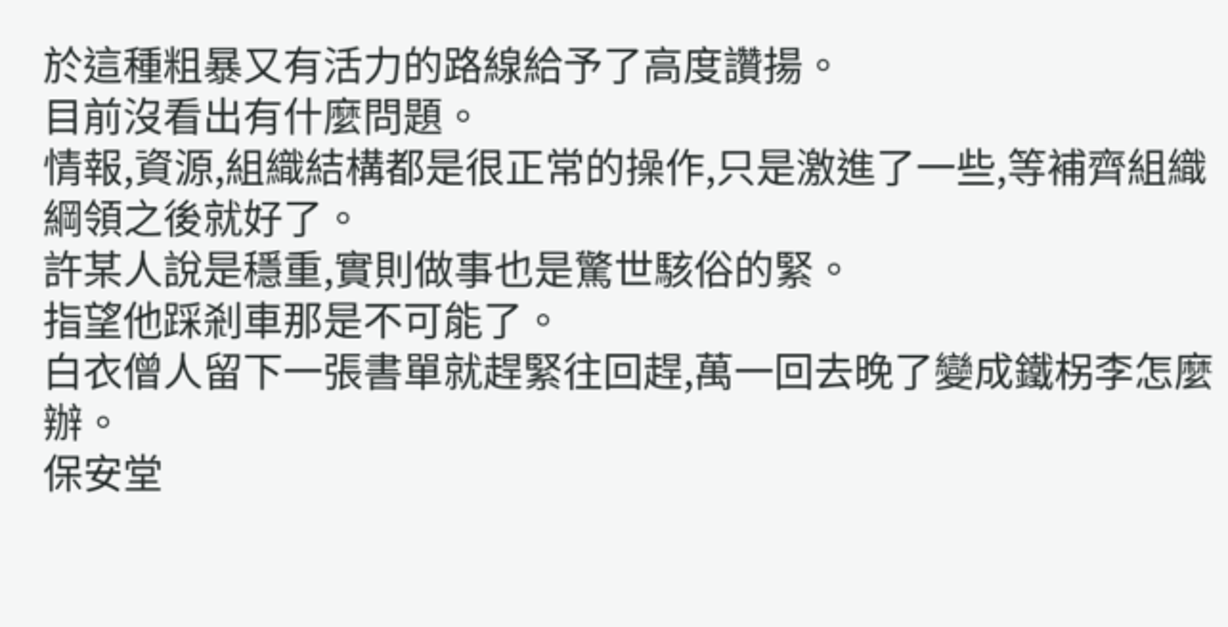於這種粗暴又有活力的路線給予了高度讚揚。
目前沒看出有什麼問題。
情報,資源,組織結構都是很正常的操作,只是激進了一些,等補齊組織綱領之後就好了。
許某人說是穩重,實則做事也是驚世駭俗的緊。
指望他踩剎車那是不可能了。
白衣僧人留下一張書單就趕緊往回趕,萬一回去晚了變成鐵柺李怎麼辦。
保安堂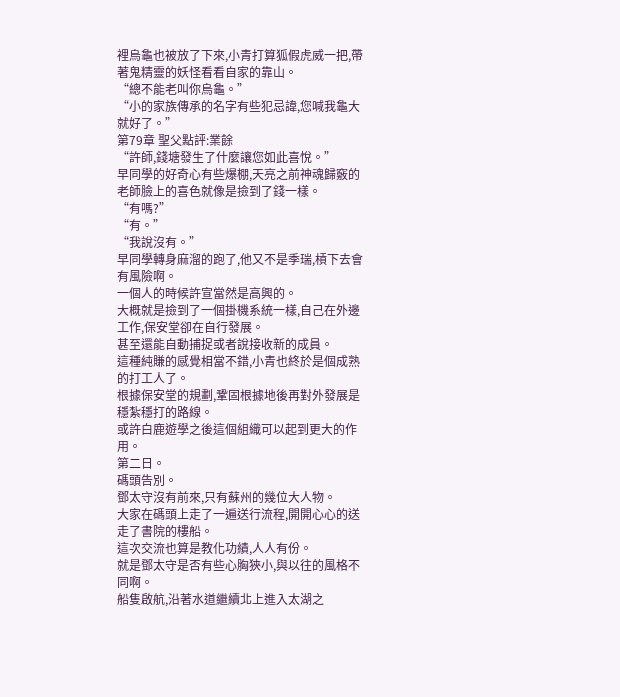裡烏龜也被放了下來,小青打算狐假虎威一把,帶著鬼精靈的妖怪看看自家的靠山。
“總不能老叫你烏龜。”
“小的家族傳承的名字有些犯忌諱,您喊我龜大就好了。”
第79章 聖父點評:業餘
“許師,錢塘發生了什麼讓您如此喜悅。”
早同學的好奇心有些爆棚,天亮之前神魂歸竅的老師臉上的喜色就像是撿到了錢一樣。
“有嗎?”
“有。”
“我說沒有。”
早同學轉身麻溜的跑了,他又不是季瑞,槓下去會有風險啊。
一個人的時候許宣當然是高興的。
大概就是撿到了一個掛機系統一樣,自己在外邊工作,保安堂卻在自行發展。
甚至還能自動捕捉或者說接收新的成員。
這種純賺的感覺相當不錯,小青也終於是個成熟的打工人了。
根據保安堂的規劃,鞏固根據地後再對外發展是穩紮穩打的路線。
或許白鹿遊學之後這個組織可以起到更大的作用。
第二日。
碼頭告別。
鄧太守沒有前來,只有蘇州的幾位大人物。
大家在碼頭上走了一遍送行流程,開開心心的送走了書院的樓船。
這次交流也算是教化功績,人人有份。
就是鄧太守是否有些心胸狹小,與以往的風格不同啊。
船隻啟航,沿著水道繼續北上進入太湖之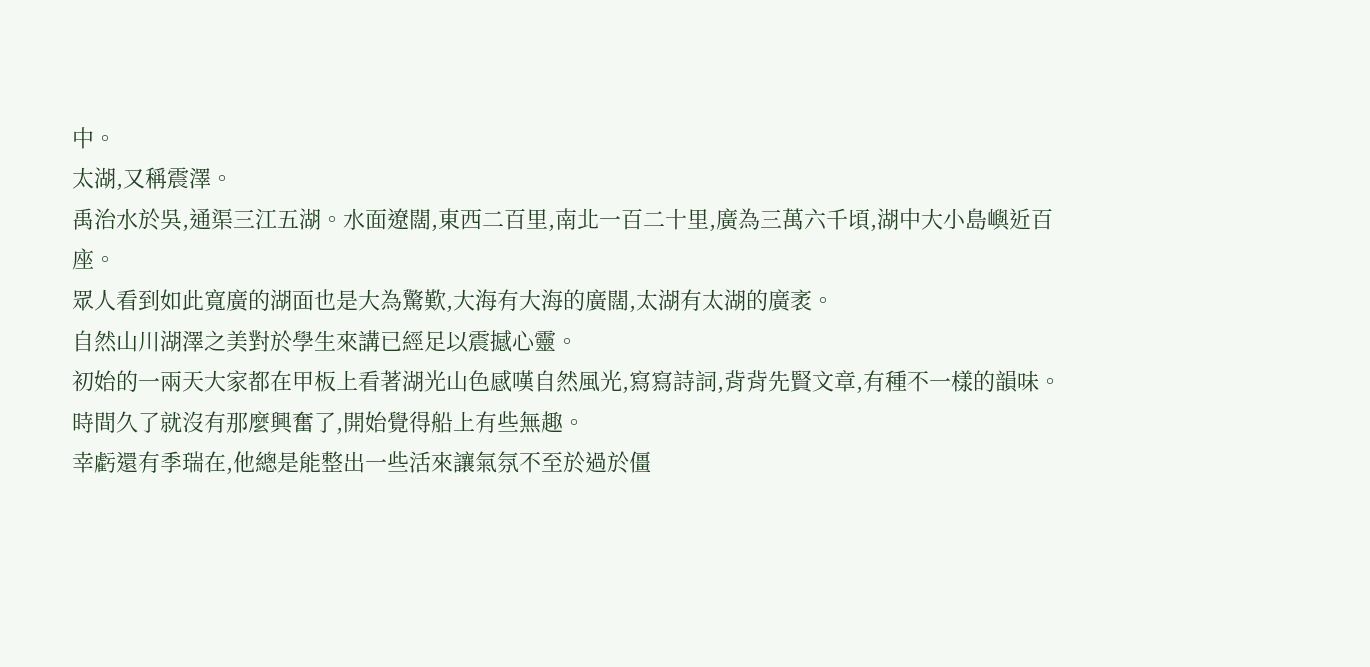中。
太湖,又稱震澤。
禹治水於吳,通渠三江五湖。水面遼闊,東西二百里,南北一百二十里,廣為三萬六千頃,湖中大小島嶼近百座。
眾人看到如此寬廣的湖面也是大為驚歎,大海有大海的廣闊,太湖有太湖的廣袤。
自然山川湖澤之美對於學生來講已經足以震撼心靈。
初始的一兩天大家都在甲板上看著湖光山色感嘆自然風光,寫寫詩詞,背背先賢文章,有種不一樣的韻味。
時間久了就沒有那麼興奮了,開始覺得船上有些無趣。
幸虧還有季瑞在,他總是能整出一些活來讓氣氛不至於過於僵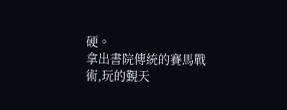硬。
拿出書院傳統的賽馬戰術,玩的覲天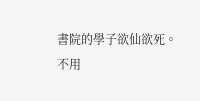書院的學子欲仙欲死。
不用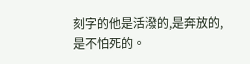刻字的他是活潑的,是奔放的,是不怕死的。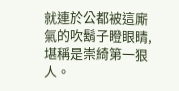就連於公都被這廝氣的吹鬍子瞪眼睛,堪稱是崇綺第一狠人。